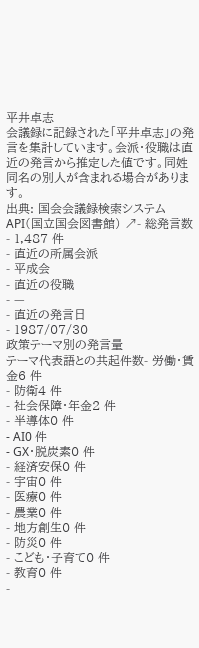平井卓志
会議録に記録された「平井卓志」の発言を集計しています。会派・役職は直近の発言から推定した値です。同姓同名の別人が含まれる場合があります。
出典: 国会会議録検索システム API(国立国会図書館) ↗- 総発言数
- 1,487 件
- 直近の所属会派
- 平成会
- 直近の役職
- —
- 直近の発言日
- 1987/07/30
政策テーマ別の発言量
テーマ代表語との共起件数- 労働・賃金6 件
- 防衛4 件
- 社会保障・年金2 件
- 半導体0 件
- AI0 件
- GX・脱炭素0 件
- 経済安保0 件
- 宇宙0 件
- 医療0 件
- 農業0 件
- 地方創生0 件
- 防災0 件
- こども・子育て0 件
- 教育0 件
-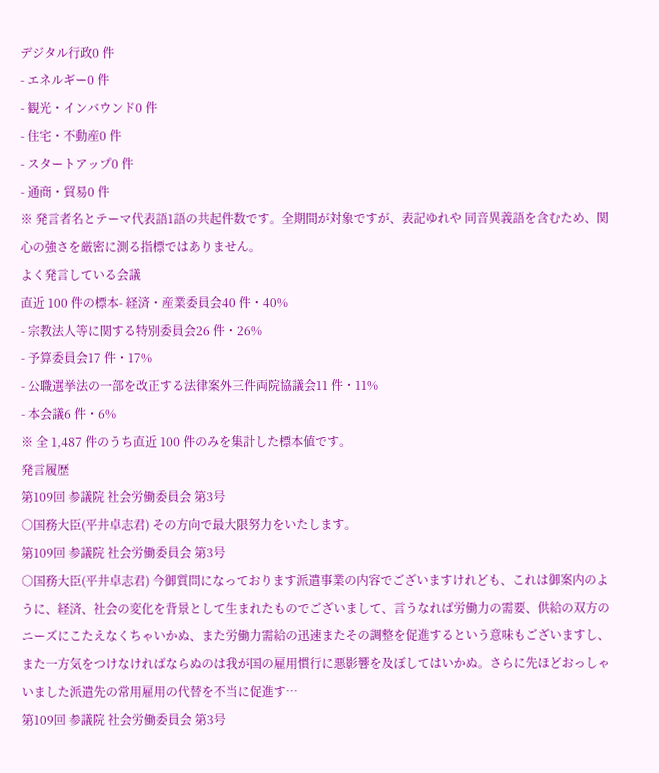デジタル行政0 件
- エネルギー0 件
- 観光・インバウンド0 件
- 住宅・不動産0 件
- スタートアップ0 件
- 通商・貿易0 件
※ 発言者名とテーマ代表語1語の共起件数です。全期間が対象ですが、表記ゆれや 同音異義語を含むため、関心の強さを厳密に測る指標ではありません。
よく発言している会議
直近 100 件の標本- 経済・産業委員会40 件・40%
- 宗教法人等に関する特別委員会26 件・26%
- 予算委員会17 件・17%
- 公職選挙法の一部を改正する法律案外三件両院協議会11 件・11%
- 本会議6 件・6%
※ 全 1,487 件のうち直近 100 件のみを集計した標本値です。
発言履歴
第109回 参議院 社会労働委員会 第3号
○国務大臣(平井卓志君) その方向で最大限努力をいたします。
第109回 参議院 社会労働委員会 第3号
○国務大臣(平井卓志君) 今御質問になっております派遣事業の内容でございますけれども、これは御案内のように、経済、社会の変化を背景として生まれたものでございまして、言うなれば労働力の需要、供給の双方のニーズにこたえなくちゃいかぬ、また労働力需給の迅速またその調整を促進するという意味もございますし、また一方気をつけなければならぬのは我が国の雇用慣行に悪影響を及ぼしてはいかぬ。さらに先ほどおっしゃいました派遣先の常用雇用の代替を不当に促進す…
第109回 参議院 社会労働委員会 第3号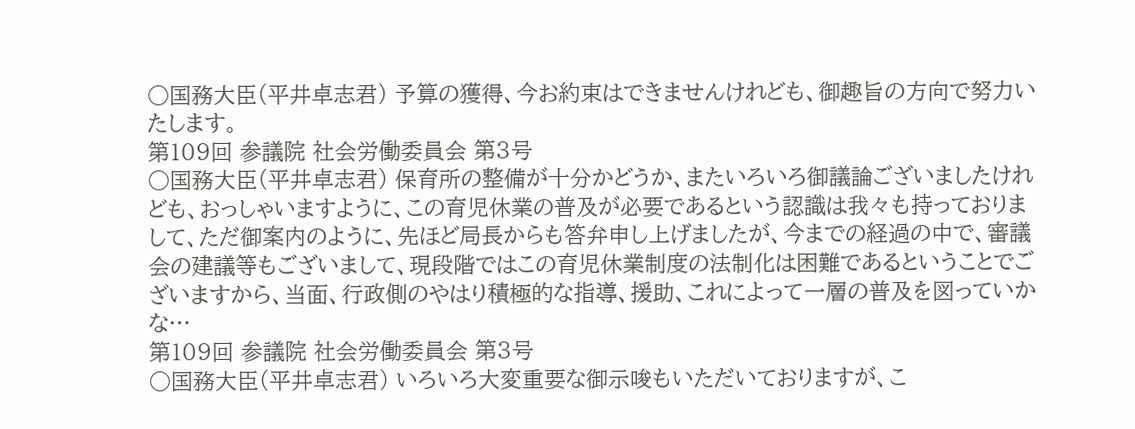○国務大臣(平井卓志君) 予算の獲得、今お約束はできませんけれども、御趣旨の方向で努力いたします。
第109回 参議院 社会労働委員会 第3号
○国務大臣(平井卓志君) 保育所の整備が十分かどうか、またいろいろ御議論ございましたけれども、おっしゃいますように、この育児休業の普及が必要であるという認識は我々も持っておりまして、ただ御案内のように、先ほど局長からも答弁申し上げましたが、今までの経過の中で、審議会の建議等もございまして、現段階ではこの育児休業制度の法制化は困難であるということでございますから、当面、行政側のやはり積極的な指導、援助、これによって一層の普及を図っていかな…
第109回 参議院 社会労働委員会 第3号
○国務大臣(平井卓志君) いろいろ大変重要な御示唆もいただいておりますが、こ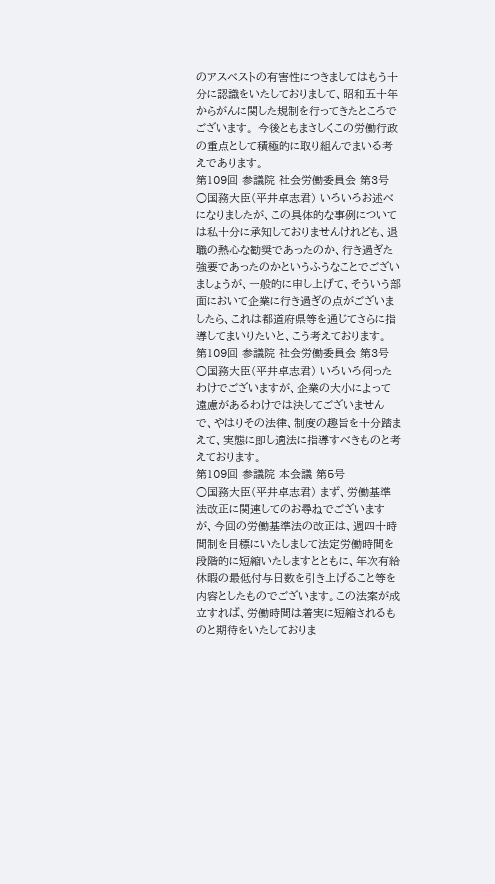のアスベストの有害性につきましてはもう十分に認識をいたしておりまして、昭和五十年からがんに関した規制を行ってきたところでございます。 今後ともまさしくこの労働行政の重点として積極的に取り組んでまいる考えであります。
第109回 参議院 社会労働委員会 第3号
○国務大臣(平井卓志君) いろいろお述べになりましたが、この具体的な事例については私十分に承知しておりませんけれども、退職の熱心な勧奨であったのか、行き過ぎた強要であったのかというふうなことでございましょうが、一般的に申し上げて、そういう部面において企業に行き過ぎの点がございましたら、これは都道府県等を通じてさらに指導してまいりたいと、こう考えております。
第109回 参議院 社会労働委員会 第3号
○国務大臣(平井卓志君) いろいろ伺ったわけでございますが、企業の大小によって遠慮があるわけでは決してございませんで、やはりその法律、制度の趣旨を十分踏まえて、実態に即し適法に指導すべきものと考えております。
第109回 参議院 本会議 第5号
○国務大臣(平井卓志君) まず、労働基準法改正に関連してのお尋ねでございますが、今回の労働基準法の改正は、週四十時間制を目標にいたしまして法定労働時間を段階的に短縮いたしますとともに、年次有給休暇の最低付与日数を引き上げること等を内容としたものでございます。この法案が成立すれば、労働時間は着実に短縮されるものと期待をいたしておりま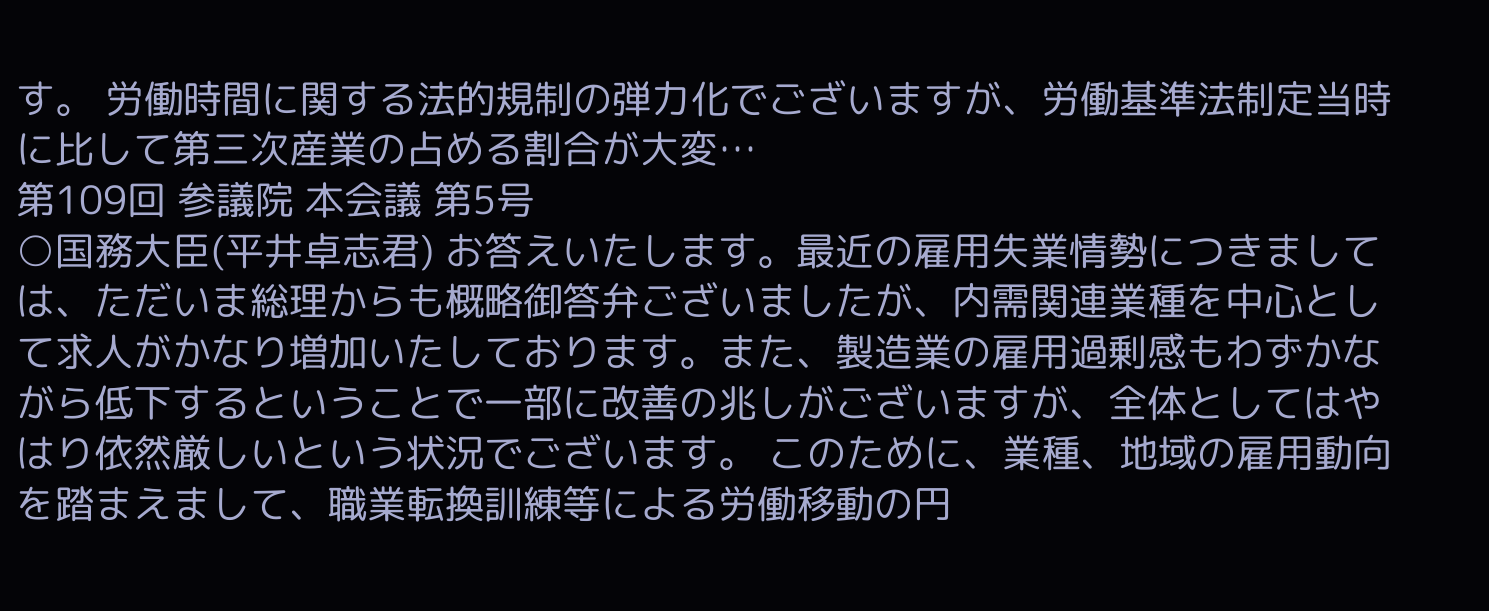す。 労働時間に関する法的規制の弾力化でございますが、労働基準法制定当時に比して第三次産業の占める割合が大変…
第109回 参議院 本会議 第5号
○国務大臣(平井卓志君) お答えいたします。最近の雇用失業情勢につきましては、ただいま総理からも概略御答弁ございましたが、内需関連業種を中心として求人がかなり増加いたしております。また、製造業の雇用過剰感もわずかながら低下するということで一部に改善の兆しがございますが、全体としてはやはり依然厳しいという状況でございます。 このために、業種、地域の雇用動向を踏まえまして、職業転換訓練等による労働移動の円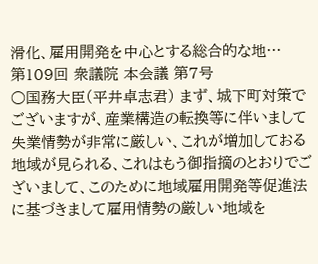滑化、雇用開発を中心とする総合的な地…
第109回 衆議院 本会議 第7号
○国務大臣(平井卓志君) まず、城下町対策でございますが、産業構造の転換等に伴いまして失業情勢が非常に厳しい、これが増加しておる地域が見られる、これはもう御指摘のとおりでございまして、このために地域雇用開発等促進法に基づきまして雇用情勢の厳しい地域を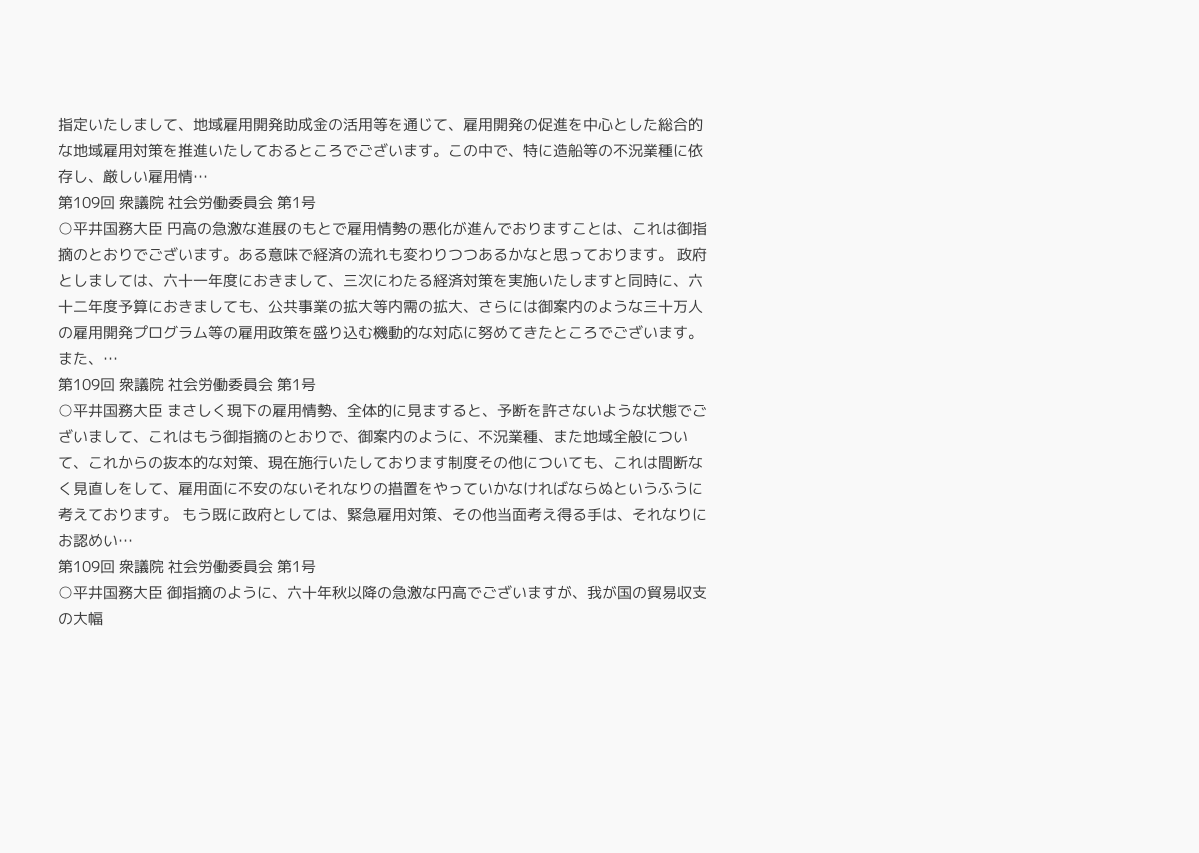指定いたしまして、地域雇用開発助成金の活用等を通じて、雇用開発の促進を中心とした総合的な地域雇用対策を推進いたしておるところでございます。この中で、特に造船等の不況業種に依存し、厳しい雇用情…
第109回 衆議院 社会労働委員会 第1号
○平井国務大臣 円高の急激な進展のもとで雇用情勢の悪化が進んでおりますことは、これは御指摘のとおりでございます。ある意味で経済の流れも変わりつつあるかなと思っております。 政府としましては、六十一年度におきまして、三次にわたる経済対策を実施いたしますと同時に、六十二年度予算におきましても、公共事業の拡大等内需の拡大、さらには御案内のような三十万人の雇用開発プログラム等の雇用政策を盛り込む機動的な対応に努めてきたところでございます。また、…
第109回 衆議院 社会労働委員会 第1号
○平井国務大臣 まさしく現下の雇用情勢、全体的に見ますると、予断を許さないような状態でございまして、これはもう御指摘のとおりで、御案内のように、不況業種、また地域全般について、これからの抜本的な対策、現在施行いたしております制度その他についても、これは間断なく見直しをして、雇用面に不安のないそれなりの措置をやっていかなければならぬというふうに考えております。 もう既に政府としては、緊急雇用対策、その他当面考え得る手は、それなりにお認めい…
第109回 衆議院 社会労働委員会 第1号
○平井国務大臣 御指摘のように、六十年秋以降の急激な円高でございますが、我が国の貿易収支の大幅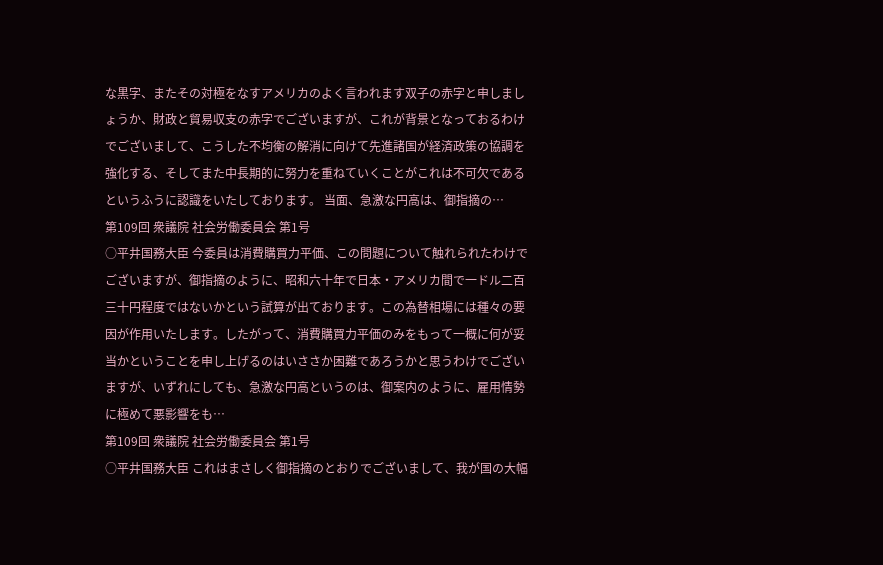な黒字、またその対極をなすアメリカのよく言われます双子の赤字と申しましょうか、財政と貿易収支の赤字でございますが、これが背景となっておるわけでございまして、こうした不均衡の解消に向けて先進諸国が経済政策の協調を強化する、そしてまた中長期的に努力を重ねていくことがこれは不可欠であるというふうに認識をいたしております。 当面、急激な円高は、御指摘の…
第109回 衆議院 社会労働委員会 第1号
○平井国務大臣 今委員は消費購買力平価、この問題について触れられたわけでございますが、御指摘のように、昭和六十年で日本・アメリカ間で一ドル二百三十円程度ではないかという試算が出ております。この為替相場には種々の要因が作用いたします。したがって、消費購買力平価のみをもって一概に何が妥当かということを申し上げるのはいささか困難であろうかと思うわけでございますが、いずれにしても、急激な円高というのは、御案内のように、雇用情勢に極めて悪影響をも…
第109回 衆議院 社会労働委員会 第1号
○平井国務大臣 これはまさしく御指摘のとおりでございまして、我が国の大幅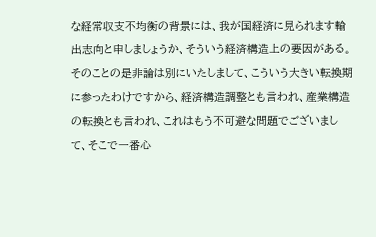な経常収支不均衡の背景には、我が国経済に見られます輸出志向と申しましょうか、そういう経済構造上の要因がある。そのことの是非論は別にいたしまして、こういう大きい転換期に参ったわけですから、経済構造調整とも言われ、産業構造の転換とも言われ、これはもう不可避な問題でございまして、そこで一番心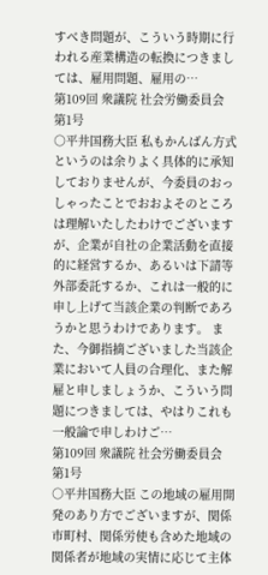すべき問題が、こういう時期に行われる産業構造の転換につきましては、雇用問題、雇用の…
第109回 衆議院 社会労働委員会 第1号
○平井国務大臣 私もかんばん方式というのは余りよく具体的に承知しておりませんが、今委員のおっしゃったことでおおよそのところは理解いたしたわけでございますが、企業が自社の企業活動を直接的に経営するか、あるいは下請等外部委託するか、これは一般的に申し上げて当該企業の判断であろうかと思うわけであります。 また、今御指摘ございました当該企業において人員の合理化、また解雇と申しましょうか、こういう問題につきましては、やはりこれも一般論で申しわけご…
第109回 衆議院 社会労働委員会 第1号
○平井国務大臣 この地域の雇用開発のあり方でございますが、関係市町村、関係労使も含めた地域の関係者が地域の実情に応じて主体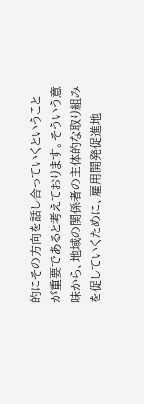的にその方向を話し合っていくということが重要であると考えております。そういう意味から、地域の関係者の主体的な取り組みを促していくために、雇用開発促進地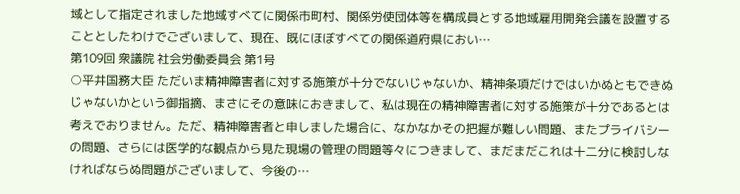域として指定されました地域すべてに関係市町村、関係労使団体等を構成員とする地域雇用開発会議を設置することとしたわけでございまして、現在、既にほぼすべての関係道府県におい…
第109回 衆議院 社会労働委員会 第1号
○平井国務大臣 ただいま精神障害者に対する施策が十分でないじゃないか、精神条項だけではいかぬともできぬじゃないかという御指摘、まさにその意味におきまして、私は現在の精神障害者に対する施策が十分であるとは考えでおりません。ただ、精神障害者と申しました場合に、なかなかその把握が難しい問題、またプライバシーの問題、さらには医学的な観点から見た現場の管理の問題等々につきまして、まだまだこれは十二分に検討しなければならぬ問題がございまして、今後の…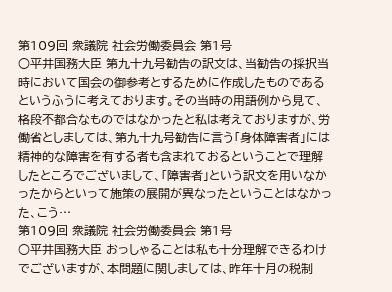第109回 衆議院 社会労働委員会 第1号
○平井国務大臣 第九十九号勧告の訳文は、当勧告の採択当時において国会の御参考とするために作成したものであるというふうに考えております。その当時の用語例から見て、格段不都合なものではなかったと私は考えておりますが、労働省としましては、第九十九号勧告に言う「身体障害者」には精神的な障害を有する者も含まれておるということで理解したところでございまして、「障害者」という訳文を用いなかったからといって施策の展開が異なったということはなかった、こう…
第109回 衆議院 社会労働委員会 第1号
○平井国務大臣 おっしゃることは私も十分理解できるわけでございますが、本問題に関しましては、昨年十月の税制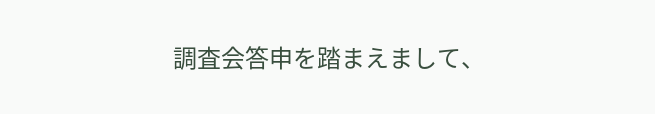調査会答申を踏まえまして、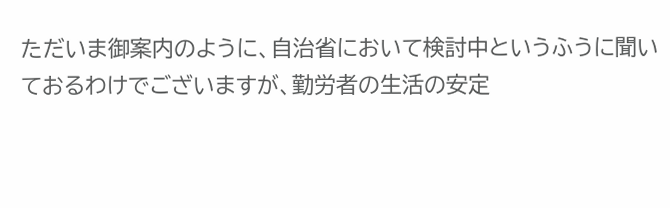ただいま御案内のように、自治省において検討中というふうに聞いておるわけでございますが、勤労者の生活の安定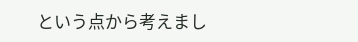という点から考えまし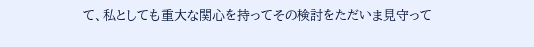て、私としても重大な関心を持ってその検討をただいま見守って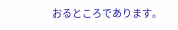おるところであります。